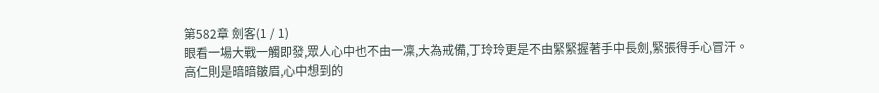第582章 劍客(1 / 1)
眼看一場大戰一觸即發,眾人心中也不由一凜,大為戒備,丁玲玲更是不由緊緊握著手中長劍,緊張得手心冒汗。
高仁則是暗暗皺眉,心中想到的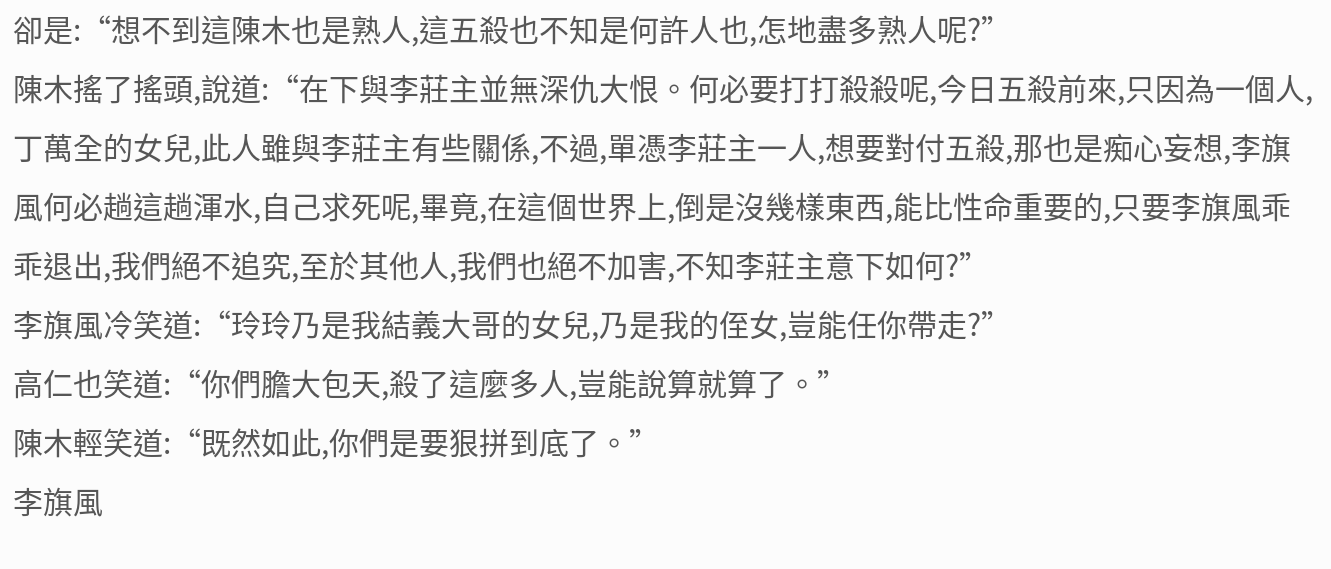卻是:“想不到這陳木也是熟人,這五殺也不知是何許人也,怎地盡多熟人呢?”
陳木搖了搖頭,說道:“在下與李莊主並無深仇大恨。何必要打打殺殺呢,今日五殺前來,只因為一個人,丁萬全的女兒,此人雖與李莊主有些關係,不過,單憑李莊主一人,想要對付五殺,那也是痴心妄想,李旗風何必趟這趟渾水,自己求死呢,畢竟,在這個世界上,倒是沒幾樣東西,能比性命重要的,只要李旗風乖乖退出,我們絕不追究,至於其他人,我們也絕不加害,不知李莊主意下如何?”
李旗風冷笑道:“玲玲乃是我結義大哥的女兒,乃是我的侄女,豈能任你帶走?”
高仁也笑道:“你們膽大包天,殺了這麼多人,豈能說算就算了。”
陳木輕笑道:“既然如此,你們是要狠拼到底了。”
李旗風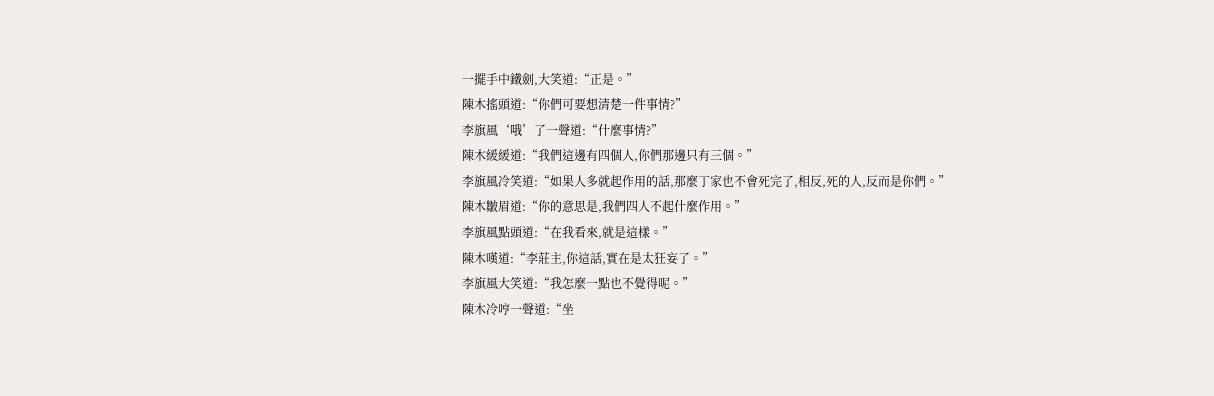一擺手中鐵劍,大笑道:“正是。”
陳木搖頭道:“你們可要想清楚一件事情?”
李旗風‘哦’了一聲道:“什麼事情?”
陳木緩緩道:“我們這邊有四個人,你們那邊只有三個。”
李旗風冷笑道:“如果人多就起作用的話,那麼丁家也不會死完了,相反,死的人,反而是你們。”
陳木皺眉道:“你的意思是,我們四人不起什麼作用。”
李旗風點頭道:“在我看來,就是這樣。”
陳木嘆道:“李莊主,你這話,實在是太狂妄了。”
李旗風大笑道:“我怎麼一點也不覺得呢。”
陳木冷哼一聲道:“坐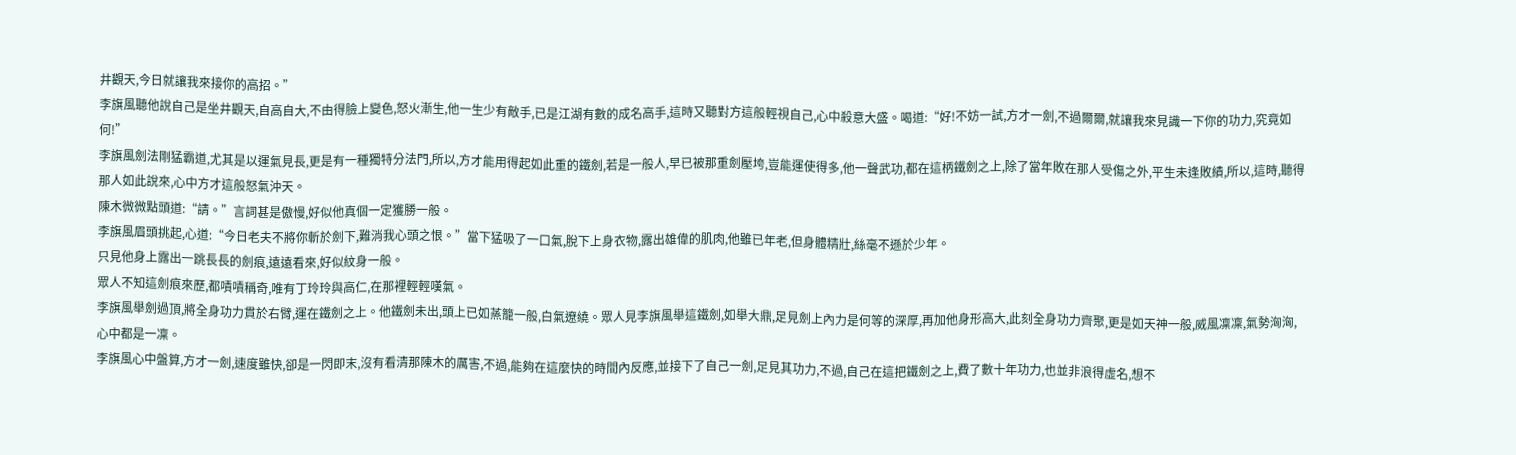井觀天,今日就讓我來接你的高招。”
李旗風聽他說自己是坐井觀天,自高自大,不由得臉上變色,怒火漸生,他一生少有敵手,已是江湖有數的成名高手,這時又聽對方這般輕視自己,心中殺意大盛。喝道:“好!不妨一試,方才一劍,不過爾爾,就讓我來見識一下你的功力,究竟如何!”
李旗風劍法剛猛霸道,尤其是以運氣見長,更是有一種獨特分法門,所以,方才能用得起如此重的鐵劍,若是一般人,早已被那重劍壓垮,豈能運使得多,他一聲武功,都在這柄鐵劍之上,除了當年敗在那人受傷之外,平生未逢敗績,所以,這時,聽得那人如此說來,心中方才這般怒氣沖天。
陳木微微點頭道:“請。”言詞甚是傲慢,好似他真個一定獲勝一般。
李旗風眉頭挑起,心道:“今日老夫不將你斬於劍下,難消我心頭之恨。”當下猛吸了一口氣,脫下上身衣物,露出雄偉的肌肉,他雖已年老,但身體精壯,絲毫不遜於少年。
只見他身上露出一跳長長的劍痕,遠遠看來,好似紋身一般。
眾人不知這劍痕來歷,都嘖嘖稱奇,唯有丁玲玲與高仁,在那裡輕輕嘆氣。
李旗風舉劍過頂,將全身功力貫於右臂,運在鐵劍之上。他鐵劍未出,頭上已如蒸籠一般,白氣遼繞。眾人見李旗風舉這鐵劍,如舉大鼎,足見劍上內力是何等的深厚,再加他身形高大,此刻全身功力齊聚,更是如天神一般,威風凜凜,氣勢洶洶,心中都是一凜。
李旗風心中盤算,方才一劍,速度雖快,卻是一閃即末,沒有看清那陳木的厲害,不過,能夠在這麼快的時間內反應,並接下了自己一劍,足見其功力,不過,自己在這把鐵劍之上,費了數十年功力,也並非浪得虛名,想不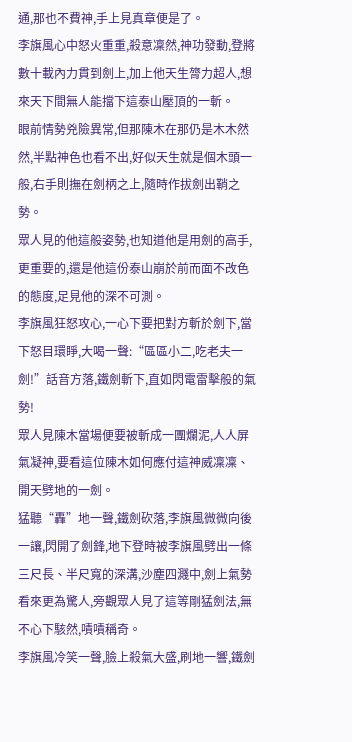通,那也不費神,手上見真章便是了。
李旗風心中怒火重重,殺意凜然,神功發動,登將數十載內力貫到劍上,加上他天生膂力超人,想來天下間無人能擋下這泰山壓頂的一斬。
眼前情勢兇險異常,但那陳木在那仍是木木然然,半點神色也看不出,好似天生就是個木頭一般,右手則撫在劍柄之上,隨時作拔劍出鞘之勢。
眾人見的他這般姿勢,也知道他是用劍的高手,更重要的,還是他這份泰山崩於前而面不改色的態度,足見他的深不可測。
李旗風狂怒攻心,一心下要把對方斬於劍下,當下怒目環睜,大喝一聲:“區區小二,吃老夫一劍!”話音方落,鐵劍斬下,直如閃電雷擊般的氣勢!
眾人見陳木當場便要被斬成一團爛泥,人人屏氣凝神,要看這位陳木如何應付這神威凜凜、開天劈地的一劍。
猛聽“轟”地一聲,鐵劍砍落,李旗風微微向後一讓,閃開了劍鋒,地下登時被李旗風劈出一條三尺長、半尺寬的深溝,沙塵四濺中,劍上氣勢看來更為驚人,旁觀眾人見了這等剛猛劍法,無不心下駭然,嘖嘖稱奇。
李旗風冷笑一聲,臉上殺氣大盛,刷地一響,鐵劍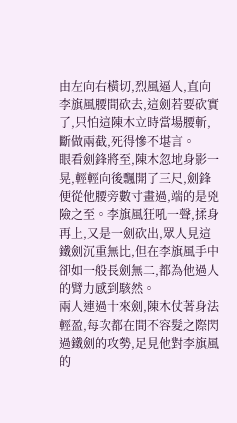由左向右橫切,烈風逼人,直向李旗風腰間砍去,這劍若要砍實了,只怕這陳木立時當場腰斬,斷做兩截,死得慘不堪言。
眼看劍鋒將至,陳木忽地身影一晃,輕輕向後飄開了三尺,劍鋒便從他腰旁數寸畫過,端的是兇險之至。李旗風狂吼一聲,揉身再上,又是一劍砍出,眾人見這鐵劍沉重無比,但在李旗風手中卻如一般長劍無二,都為他過人的臂力感到駭然。
兩人連過十來劍,陳木仗著身法輕盈,每次都在間不容髮之際閃過鐵劍的攻勢,足見他對李旗風的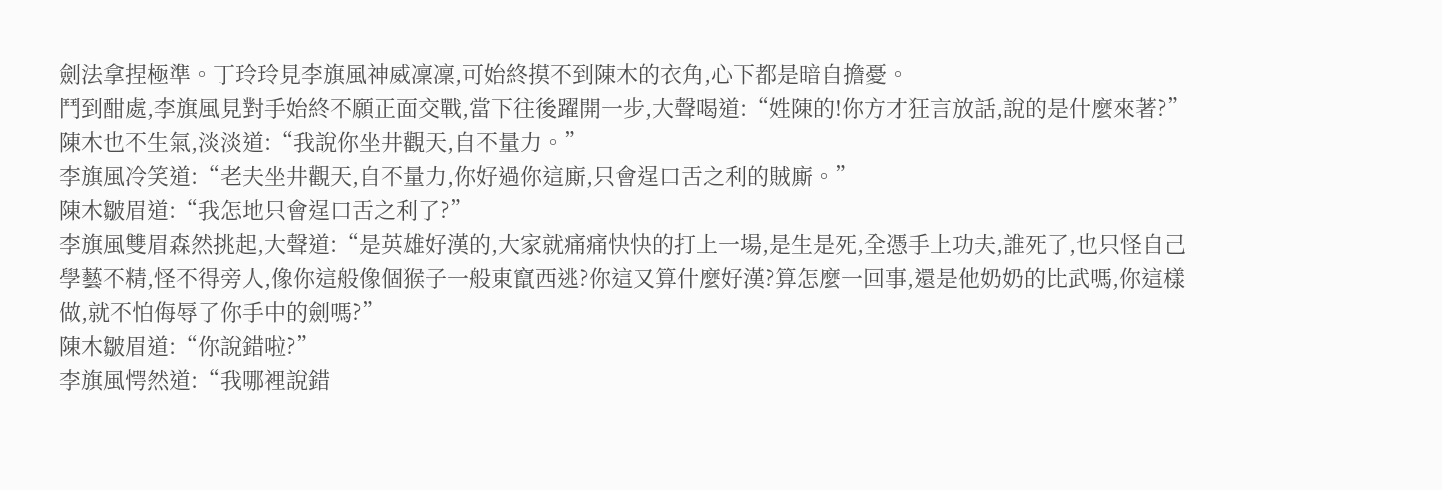劍法拿捏極準。丁玲玲見李旗風神威凜凜,可始終摸不到陳木的衣角,心下都是暗自擔憂。
鬥到酣處,李旗風見對手始終不願正面交戰,當下往後躍開一步,大聲喝道:“姓陳的!你方才狂言放話,說的是什麼來著?”
陳木也不生氣,淡淡道:“我說你坐井觀天,自不量力。”
李旗風冷笑道:“老夫坐井觀天,自不量力,你好過你這廝,只會逞口舌之利的賊廝。”
陳木皺眉道:“我怎地只會逞口舌之利了?”
李旗風雙眉森然挑起,大聲道:“是英雄好漢的,大家就痛痛快快的打上一場,是生是死,全憑手上功夫,誰死了,也只怪自己學藝不精,怪不得旁人,像你這般像個猴子一般東竄西逃?你這又算什麼好漢?算怎麼一回事,還是他奶奶的比武嗎,你這樣做,就不怕侮辱了你手中的劍嗎?”
陳木皺眉道:“你說錯啦?”
李旗風愕然道:“我哪裡說錯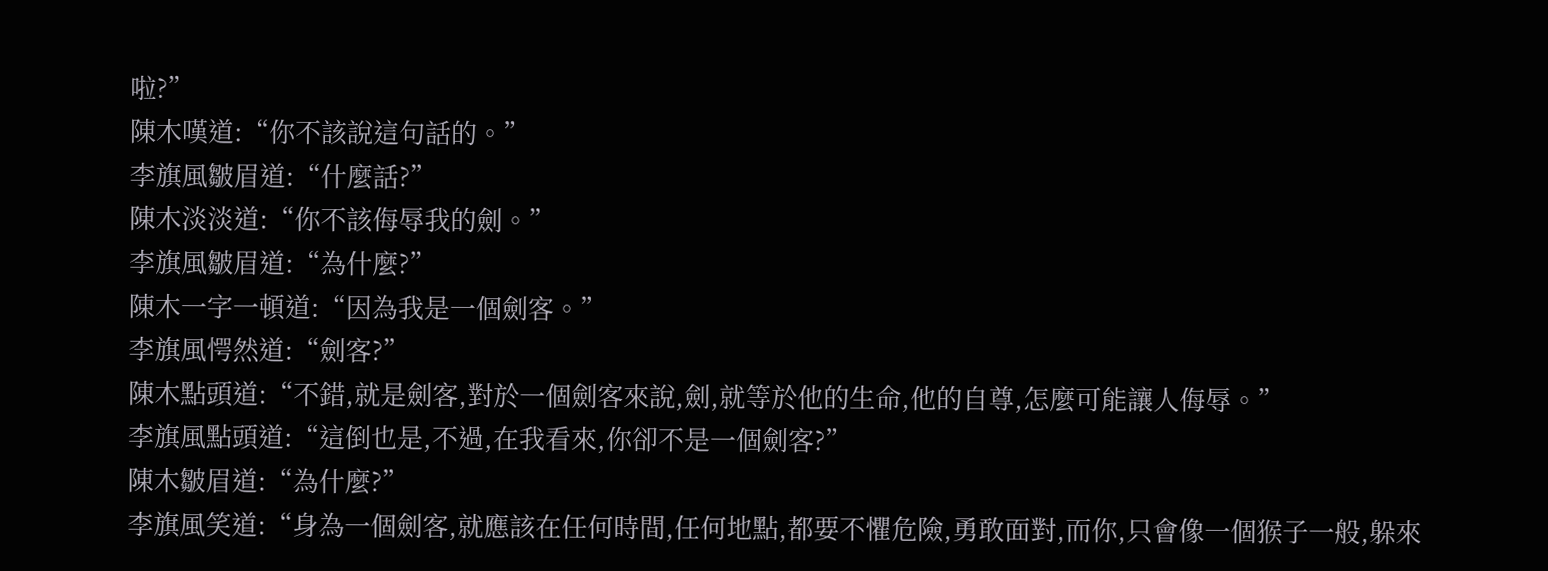啦?”
陳木嘆道:“你不該說這句話的。”
李旗風皺眉道:“什麼話?”
陳木淡淡道:“你不該侮辱我的劍。”
李旗風皺眉道:“為什麼?”
陳木一字一頓道:“因為我是一個劍客。”
李旗風愕然道:“劍客?”
陳木點頭道:“不錯,就是劍客,對於一個劍客來說,劍,就等於他的生命,他的自尊,怎麼可能讓人侮辱。”
李旗風點頭道:“這倒也是,不過,在我看來,你卻不是一個劍客?”
陳木皺眉道:“為什麼?”
李旗風笑道:“身為一個劍客,就應該在任何時間,任何地點,都要不懼危險,勇敢面對,而你,只會像一個猴子一般,躲來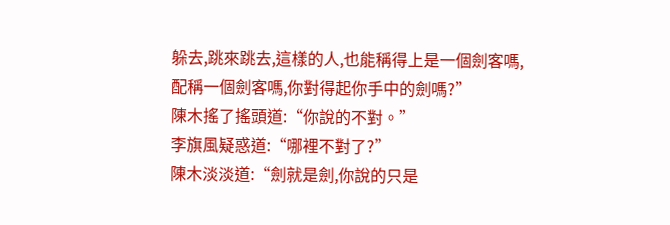躲去,跳來跳去,這樣的人,也能稱得上是一個劍客嗎,配稱一個劍客嗎,你對得起你手中的劍嗎?”
陳木搖了搖頭道:“你說的不對。”
李旗風疑惑道:“哪裡不對了?”
陳木淡淡道:“劍就是劍,你說的只是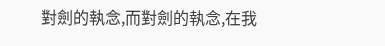對劍的執念,而對劍的執念,在我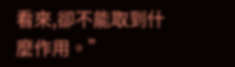看來,卻不能取到什麼作用。”